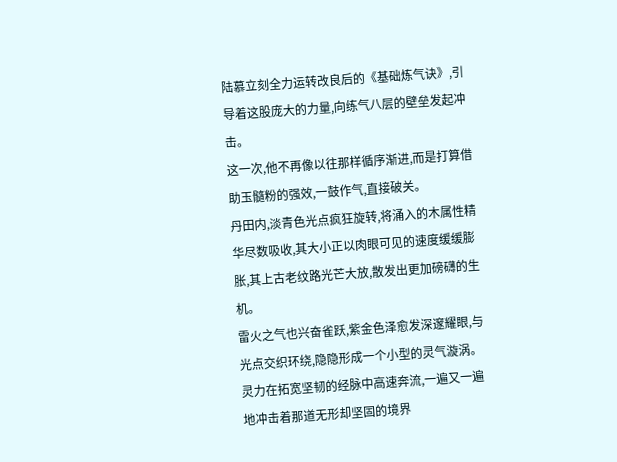陆慕立刻全力运转改良后的《基础炼气诀》,引导着这股庞大的力量,向练气八层的壁垒发起冲击。
这一次,他不再像以往那样循序渐进,而是打算借助玉髓粉的强效,一鼓作气,直接破关。
丹田内,淡青色光点疯狂旋转,将涌入的木属性精华尽数吸收,其大小正以肉眼可见的速度缓缓膨胀,其上古老纹路光芒大放,散发出更加磅礴的生机。
雷火之气也兴奋雀跃,紫金色泽愈发深邃耀眼,与光点交织环绕,隐隐形成一个小型的灵气漩涡。
灵力在拓宽坚韧的经脉中高速奔流,一遍又一遍地冲击着那道无形却坚固的境界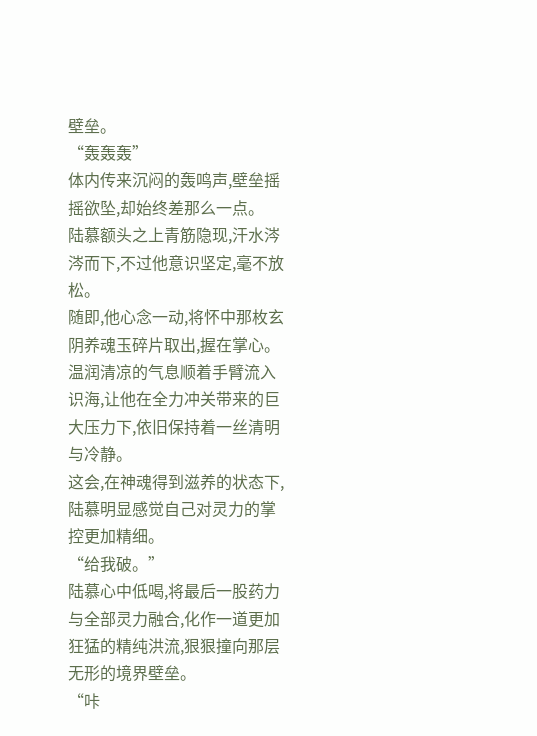壁垒。
“轰轰轰”
体内传来沉闷的轰鸣声,壁垒摇摇欲坠,却始终差那么一点。
陆慕额头之上青筋隐现,汗水涔涔而下,不过他意识坚定,毫不放松。
随即,他心念一动,将怀中那枚玄阴养魂玉碎片取出,握在掌心。
温润清凉的气息顺着手臂流入识海,让他在全力冲关带来的巨大压力下,依旧保持着一丝清明与冷静。
这会,在神魂得到滋养的状态下,陆慕明显感觉自己对灵力的掌控更加精细。
“给我破。”
陆慕心中低喝,将最后一股药力与全部灵力融合,化作一道更加狂猛的精纯洪流,狠狠撞向那层无形的境界壁垒。
“咔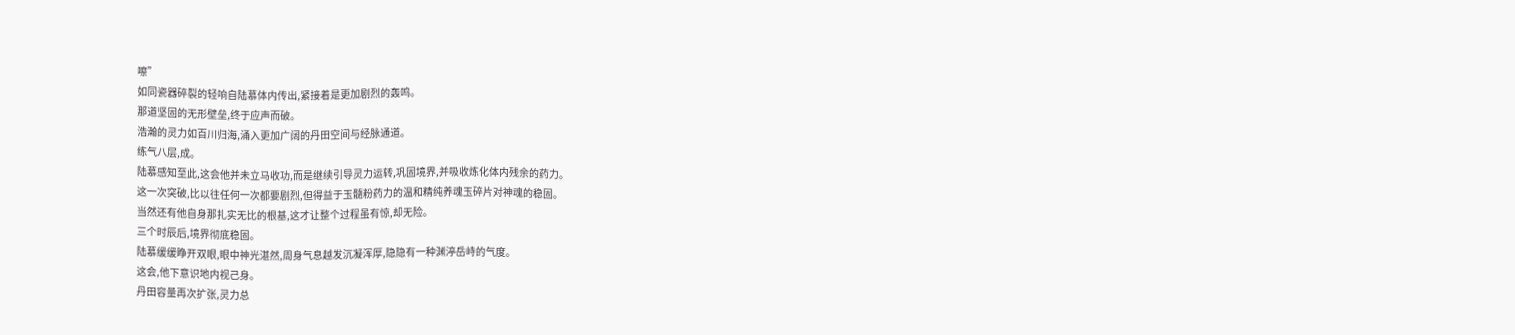嚓”
如同瓷器碎裂的轻响自陆慕体内传出,紧接着是更加剧烈的轰鸣。
那道坚固的无形壁垒,终于应声而破。
浩瀚的灵力如百川归海,涌入更加广阔的丹田空间与经脉通道。
练气八层,成。
陆慕感知至此,这会他并未立马收功,而是继续引导灵力运转,巩固境界,并吸收炼化体内残余的药力。
这一次突破,比以往任何一次都要剧烈,但得益于玉髓粉药力的温和精纯养魂玉碎片对神魂的稳固。
当然还有他自身那扎实无比的根基,这才让整个过程虽有惊,却无险。
三个时辰后,境界彻底稳固。
陆慕缓缓睁开双眼,眼中神光湛然,周身气息越发沉凝浑厚,隐隐有一种渊渟岳峙的气度。
这会,他下意识地内视己身。
丹田容量再次扩张,灵力总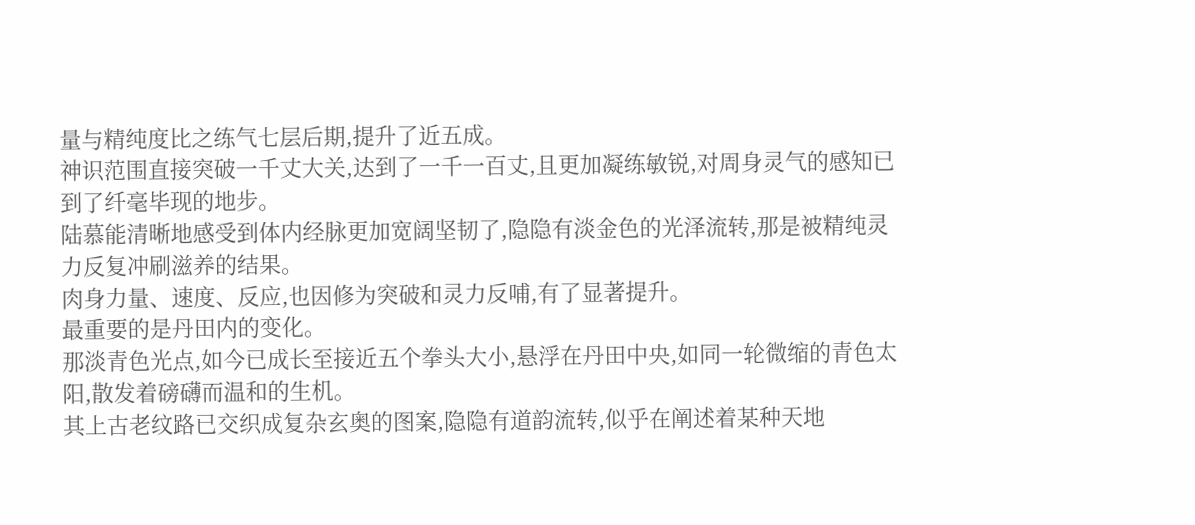量与精纯度比之练气七层后期,提升了近五成。
神识范围直接突破一千丈大关,达到了一千一百丈,且更加凝练敏锐,对周身灵气的感知已到了纤毫毕现的地步。
陆慕能清晰地感受到体内经脉更加宽阔坚韧了,隐隐有淡金色的光泽流转,那是被精纯灵力反复冲刷滋养的结果。
肉身力量、速度、反应,也因修为突破和灵力反哺,有了显著提升。
最重要的是丹田内的变化。
那淡青色光点,如今已成长至接近五个拳头大小,悬浮在丹田中央,如同一轮微缩的青色太阳,散发着磅礴而温和的生机。
其上古老纹路已交织成复杂玄奥的图案,隐隐有道韵流转,似乎在阐述着某种天地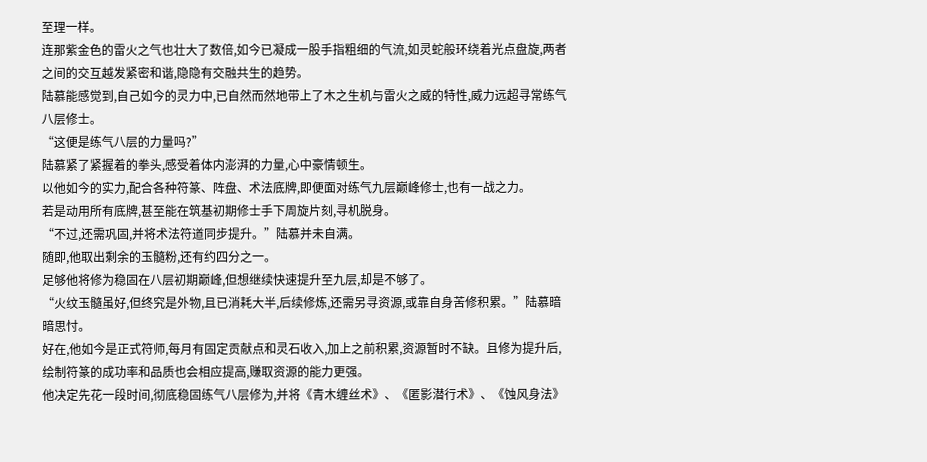至理一样。
连那紫金色的雷火之气也壮大了数倍,如今已凝成一股手指粗细的气流,如灵蛇般环绕着光点盘旋,两者之间的交互越发紧密和谐,隐隐有交融共生的趋势。
陆慕能感觉到,自己如今的灵力中,已自然而然地带上了木之生机与雷火之威的特性,威力远超寻常练气八层修士。
“这便是练气八层的力量吗?”
陆慕紧了紧握着的拳头,感受着体内澎湃的力量,心中豪情顿生。
以他如今的实力,配合各种符篆、阵盘、术法底牌,即便面对练气九层巅峰修士,也有一战之力。
若是动用所有底牌,甚至能在筑基初期修士手下周旋片刻,寻机脱身。
“不过,还需巩固,并将术法符道同步提升。”陆慕并未自满。
随即,他取出剩余的玉髓粉,还有约四分之一。
足够他将修为稳固在八层初期巅峰,但想继续快速提升至九层,却是不够了。
“火纹玉髓虽好,但终究是外物,且已消耗大半,后续修炼,还需另寻资源,或靠自身苦修积累。”陆慕暗暗思忖。
好在,他如今是正式符师,每月有固定贡献点和灵石收入,加上之前积累,资源暂时不缺。且修为提升后,绘制符篆的成功率和品质也会相应提高,赚取资源的能力更强。
他决定先花一段时间,彻底稳固练气八层修为,并将《青木缠丝术》、《匿影潜行术》、《蚀风身法》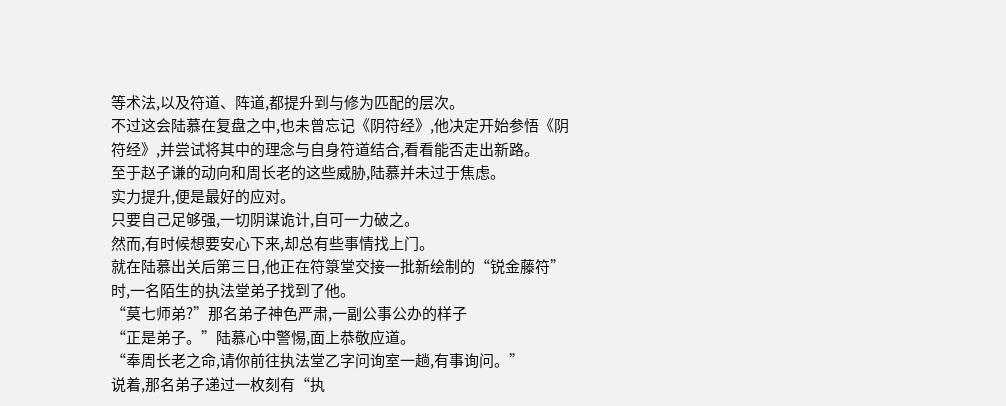等术法,以及符道、阵道,都提升到与修为匹配的层次。
不过这会陆慕在复盘之中,也未曾忘记《阴符经》,他决定开始参悟《阴符经》,并尝试将其中的理念与自身符道结合,看看能否走出新路。
至于赵子谦的动向和周长老的这些威胁,陆慕并未过于焦虑。
实力提升,便是最好的应对。
只要自己足够强,一切阴谋诡计,自可一力破之。
然而,有时候想要安心下来,却总有些事情找上门。
就在陆慕出关后第三日,他正在符箓堂交接一批新绘制的“锐金藤符”时,一名陌生的执法堂弟子找到了他。
“莫七师弟?”那名弟子神色严肃,一副公事公办的样子
“正是弟子。”陆慕心中警惕,面上恭敬应道。
“奉周长老之命,请你前往执法堂乙字问询室一趟,有事询问。”
说着,那名弟子递过一枚刻有“执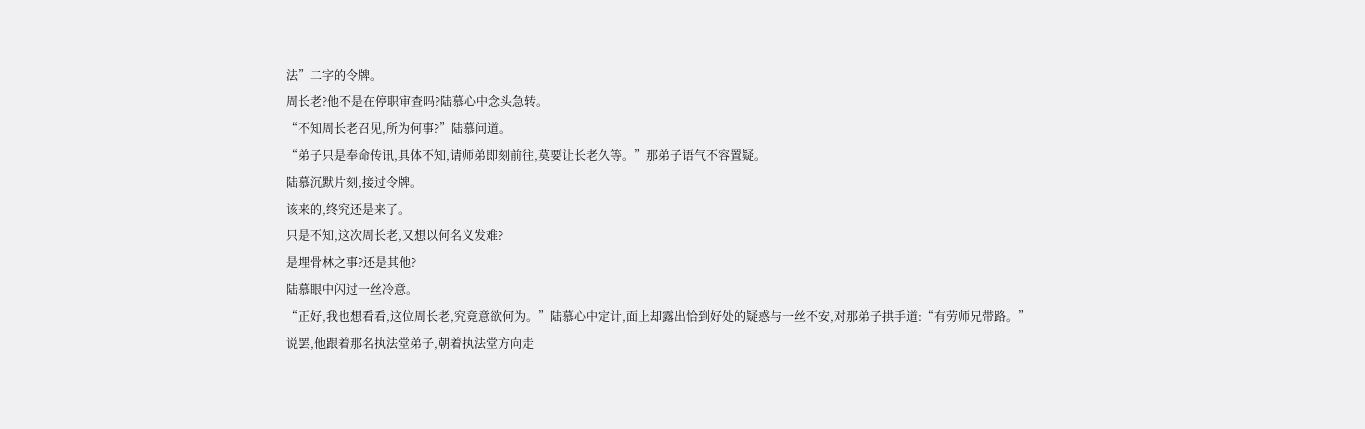法”二字的令牌。
周长老?他不是在停职审查吗?陆慕心中念头急转。
“不知周长老召见,所为何事?”陆慕问道。
“弟子只是奉命传讯,具体不知,请师弟即刻前往,莫要让长老久等。”那弟子语气不容置疑。
陆慕沉默片刻,接过令牌。
该来的,终究还是来了。
只是不知,这次周长老,又想以何名义发难?
是埋骨林之事?还是其他?
陆慕眼中闪过一丝冷意。
“正好,我也想看看,这位周长老,究竟意欲何为。”陆慕心中定计,面上却露出恰到好处的疑惑与一丝不安,对那弟子拱手道:“有劳师兄带路。”
说罢,他跟着那名执法堂弟子,朝着执法堂方向走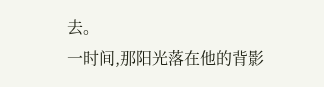去。
一时间,那阳光落在他的背影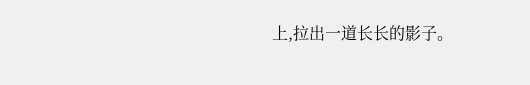上,拉出一道长长的影子。